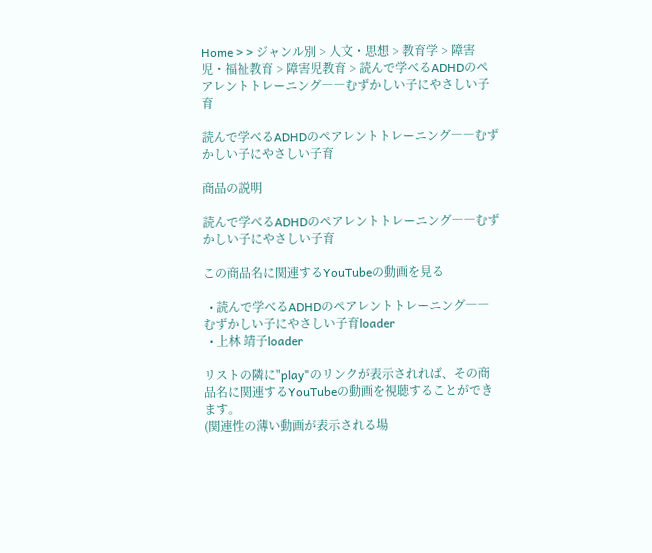Home > > ジャンル別 > 人文・思想 > 教育学 > 障害児・福祉教育 > 障害児教育 > 読んで学べるADHDのペアレントトレーニング――むずかしい子にやさしい子育

読んで学べるADHDのペアレントトレーニング――むずかしい子にやさしい子育

商品の説明

読んで学べるADHDのペアレントトレーニング――むずかしい子にやさしい子育

この商品名に関連するYouTubeの動画を見る

  • 読んで学べるADHDのペアレントトレーニング――むずかしい子にやさしい子育loader
  • 上林 靖子loader

リストの隣に"play"のリンクが表示されれば、その商品名に関連するYouTubeの動画を視聴することができます。
(関連性の薄い動画が表示される場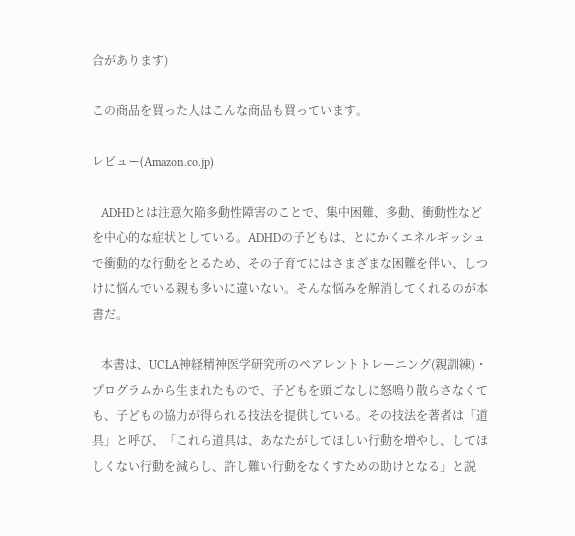合があります)

この商品を買った人はこんな商品も買っています。

レビュー(Amazon.co.jp)

   ADHDとは注意欠陥多動性障害のことで、集中困難、多動、衝動性などを中心的な症状としている。ADHDの子どもは、とにかくエネルギッシュで衝動的な行動をとるため、その子育てにはさまざまな困難を伴い、しつけに悩んでいる親も多いに違いない。そんな悩みを解消してくれるのが本書だ。

   本書は、UCLA神経精神医学研究所のペアレントトレーニング(親訓練)・プログラムから生まれたもので、子どもを頭ごなしに怒鳴り散らさなくても、子どもの協力が得られる技法を提供している。その技法を著者は「道具」と呼び、「これら道具は、あなたがしてほしい行動を増やし、してほしくない行動を減らし、許し難い行動をなくすための助けとなる」と説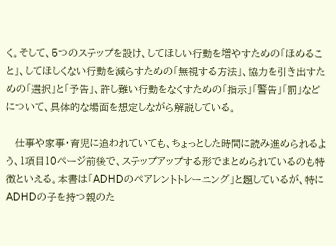く。そして、5つのステップを設け、してほしい行動を増やすための「ほめること」、してほしくない行動を減らすための「無視する方法」、協力を引き出すための「選択」と「予告」、許し難い行動をなくすための「指示」「警告」「罰」などについて、具体的な場面を想定しながら解説している。

   仕事や家事・育児に追われていても、ちょっとした時間に読み進められるよう、1項目10ページ前後で、ステップアップする形でまとめられているのも特徴といえる。本書は「ADHDのペアレントトレーニング」と題しているが、特にADHDの子を持つ親のた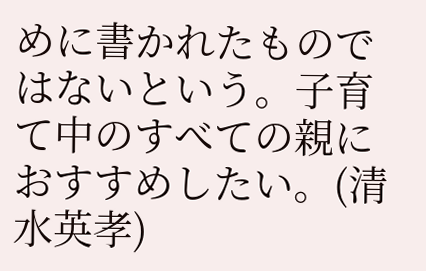めに書かれたものではないという。子育て中のすべての親におすすめしたい。(清水英孝)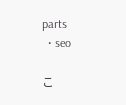parts
  • seo

こ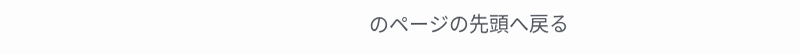のページの先頭へ戻る